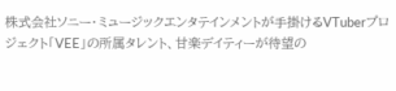株式会社ソニー・ミュージックエンタテインメントが手掛けるVTuberプロジェクト「VEE」の所属タレント、甘楽デイティーが待望の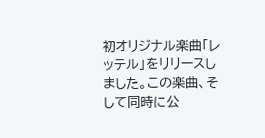初オリジナル楽曲「レッテル」をリリースしました。この楽曲、そして同時に公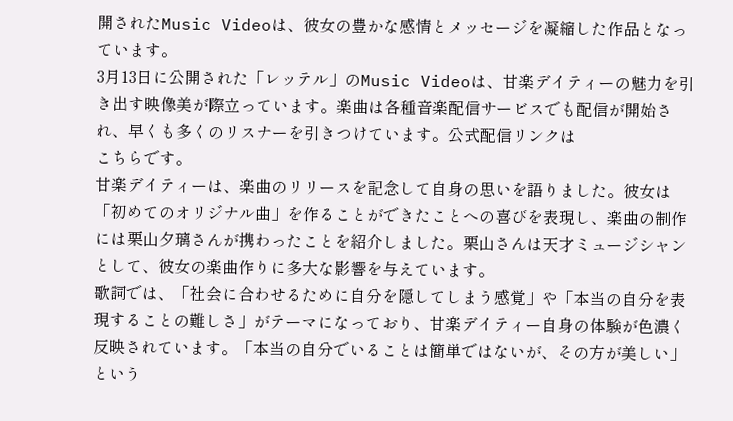開されたMusic Videoは、彼女の豊かな感情とメッセージを凝縮した作品となっています。
3月13日に公開された「レッテル」のMusic Videoは、甘楽デイティーの魅力を引き出す映像美が際立っています。楽曲は各種音楽配信サービスでも配信が開始され、早くも多くのリスナーを引きつけています。公式配信リンクは
こちらです。
甘楽デイティーは、楽曲のリリースを記念して自身の思いを語りました。彼女は「初めてのオリジナル曲」を作ることができたことへの喜びを表現し、楽曲の制作には栗山夕璃さんが携わったことを紹介しました。栗山さんは天才ミュージシャンとして、彼女の楽曲作りに多大な影響を与えています。
歌詞では、「社会に合わせるために自分を隠してしまう感覚」や「本当の自分を表現することの難しさ」がテーマになっており、甘楽デイティー自身の体験が色濃く反映されています。「本当の自分でいることは簡単ではないが、その方が美しい」という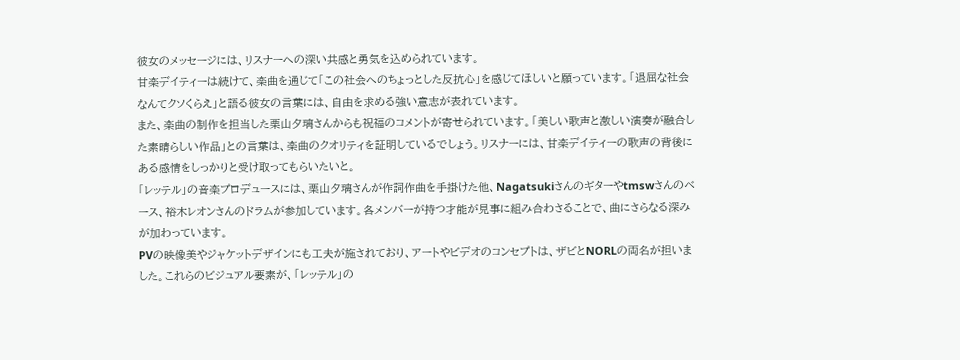彼女のメッセージには、リスナーへの深い共感と勇気を込められています。
甘楽デイティーは続けて、楽曲を通じて「この社会へのちょっとした反抗心」を感じてほしいと願っています。「退屈な社会なんてクソくらえ」と語る彼女の言葉には、自由を求める強い意志が表れています。
また、楽曲の制作を担当した栗山夕璃さんからも祝福のコメントが寄せられています。「美しい歌声と激しい演奏が融合した素晴らしい作品」との言葉は、楽曲のクオリティを証明しているでしょう。リスナーには、甘楽デイティーの歌声の背後にある感情をしっかりと受け取ってもらいたいと。
「レッテル」の音楽プロデュースには、栗山夕璃さんが作詞作曲を手掛けた他、Nagatsukiさんのギターやtmswさんのベース、裕木レオンさんのドラムが参加しています。各メンバーが持つ才能が見事に組み合わさることで、曲にさらなる深みが加わっています。
PVの映像美やジャケットデザインにも工夫が施されており、アートやビデオのコンセプトは、ザビとNORLの両名が担いました。これらのビジュアル要素が、「レッテル」の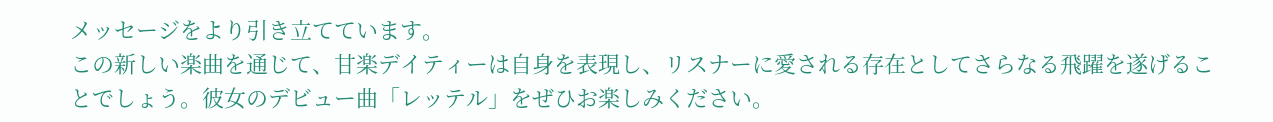メッセージをより引き立てています。
この新しい楽曲を通じて、甘楽デイティーは自身を表現し、リスナーに愛される存在としてさらなる飛躍を遂げることでしょう。彼女のデビュー曲「レッテル」をぜひお楽しみください。